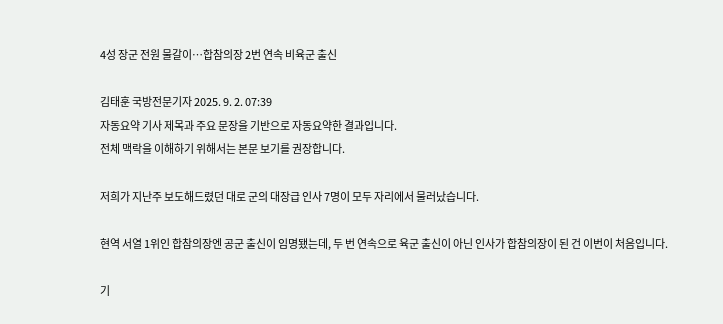4성 장군 전원 물갈이…합참의장 2번 연속 비육군 출신

김태훈 국방전문기자 2025. 9. 2. 07:39
자동요약 기사 제목과 주요 문장을 기반으로 자동요약한 결과입니다.
전체 맥락을 이해하기 위해서는 본문 보기를 권장합니다.

저희가 지난주 보도해드렸던 대로 군의 대장급 인사 7명이 모두 자리에서 물러났습니다.

현역 서열 1위인 합참의장엔 공군 출신이 임명됐는데, 두 번 연속으로 육군 출신이 아닌 인사가 합참의장이 된 건 이번이 처음입니다.

기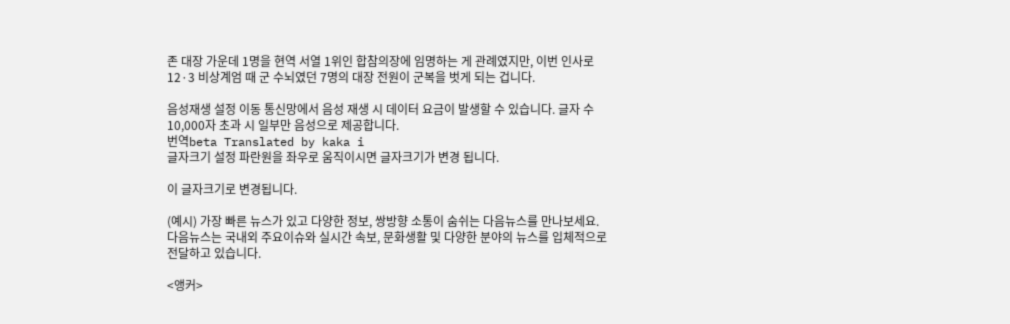존 대장 가운데 1명을 현역 서열 1위인 합참의장에 임명하는 게 관례였지만, 이번 인사로 12·3 비상계엄 때 군 수뇌였던 7명의 대장 전원이 군복을 벗게 되는 겁니다.

음성재생 설정 이동 통신망에서 음성 재생 시 데이터 요금이 발생할 수 있습니다. 글자 수 10,000자 초과 시 일부만 음성으로 제공합니다.
번역beta Translated by kaka i
글자크기 설정 파란원을 좌우로 움직이시면 글자크기가 변경 됩니다.

이 글자크기로 변경됩니다.

(예시) 가장 빠른 뉴스가 있고 다양한 정보, 쌍방향 소통이 숨쉬는 다음뉴스를 만나보세요. 다음뉴스는 국내외 주요이슈와 실시간 속보, 문화생활 및 다양한 분야의 뉴스를 입체적으로 전달하고 있습니다.

<앵커>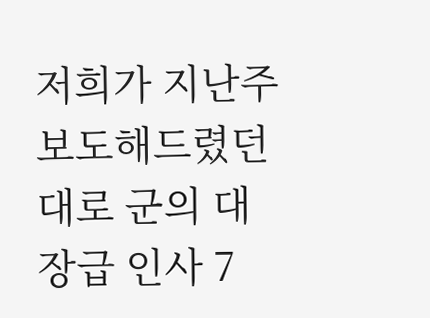저희가 지난주 보도해드렸던 대로 군의 대장급 인사 7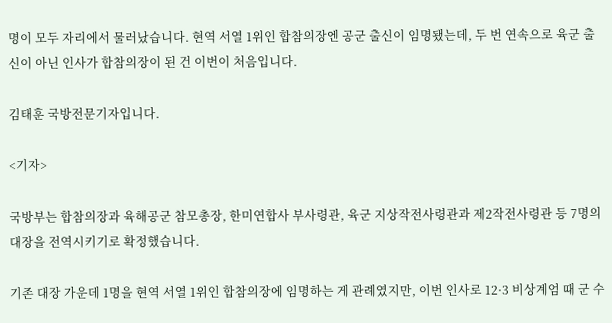명이 모두 자리에서 물러났습니다. 현역 서열 1위인 합참의장엔 공군 출신이 임명됐는데, 두 번 연속으로 육군 출신이 아닌 인사가 합참의장이 된 건 이번이 처음입니다.

김태훈 국방전문기자입니다.

<기자>

국방부는 합참의장과 육해공군 참모총장, 한미연합사 부사령관, 육군 지상작전사령관과 제2작전사령관 등 7명의 대장을 전역시키기로 확정했습니다.

기존 대장 가운데 1명을 현역 서열 1위인 합참의장에 임명하는 게 관례였지만, 이번 인사로 12·3 비상계엄 때 군 수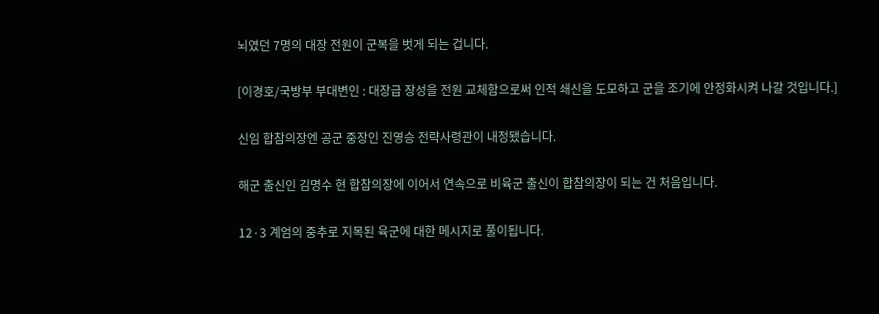뇌였던 7명의 대장 전원이 군복을 벗게 되는 겁니다.

[이경호/국방부 부대변인 : 대장급 장성을 전원 교체함으로써 인적 쇄신을 도모하고 군을 조기에 안정화시켜 나갈 것입니다.]

신임 합참의장엔 공군 중장인 진영승 전략사령관이 내정됐습니다.

해군 출신인 김명수 현 합참의장에 이어서 연속으로 비육군 출신이 합참의장이 되는 건 처음입니다.

12·3 계엄의 중추로 지목된 육군에 대한 메시지로 풀이됩니다.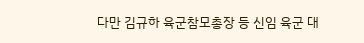다만 김규하 육군참모총장 등 신임 육군 대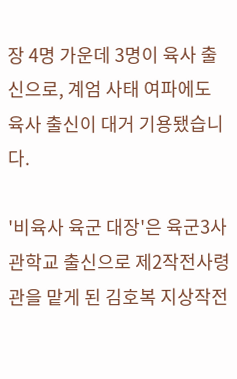장 4명 가운데 3명이 육사 출신으로, 계엄 사태 여파에도 육사 출신이 대거 기용됐습니다.

'비육사 육군 대장'은 육군3사관학교 출신으로 제2작전사령관을 맡게 된 김호복 지상작전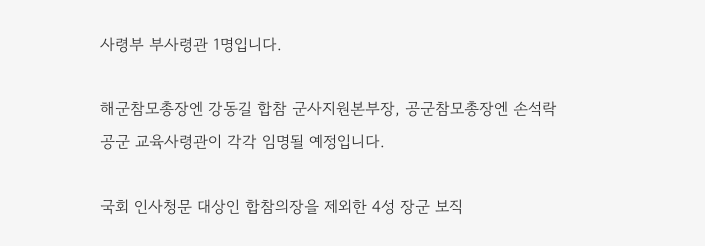사령부 부사령관 1명입니다.

해군참모총장엔 강동길 합참 군사지원본부장, 공군참모총장엔 손석락 공군 교육사령관이 각각 임명될 예정입니다.

국회 인사청문 대상인 합참의장을 제외한 4성 장군 보직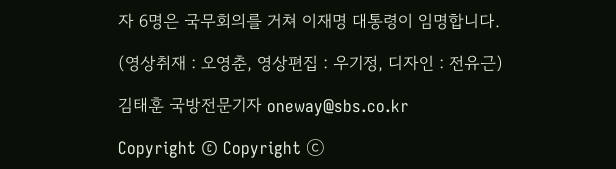자 6명은 국무회의를 거쳐 이재명 대통령이 임명합니다.

(영상취재 : 오영춘, 영상편집 : 우기정, 디자인 : 전유근)

김태훈 국방전문기자 oneway@sbs.co.kr

Copyright © Copyright ⓒ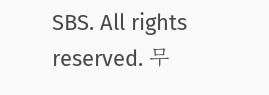SBS. All rights reserved. 무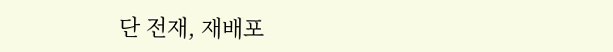단 전재, 재배포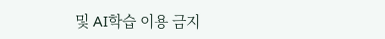및 AI학습 이용 금지